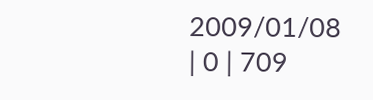2009/01/08 | 0 | 709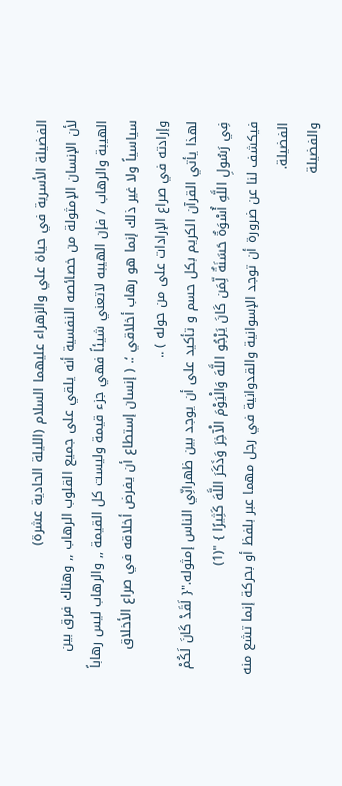الفضيلة الأسرية في حياة علي والزهراء عليهما السلام (الليلة الحادية عشرة)
لأن الإنسان الإمثولة من خصائصه النفسية أنه يلقي على جميع القلوب الرهاب ,, وهناك فرق بين الهيبة والرهاب / فإن الهيبه لاتعني شيئاً فهي جزء قيمة وليست كل القيمة ,, والرهاب ليس رهاباً سياسياً ولا غير ذلك إنما هو رهاب أخلاقي ؛. ( إنسان إستطاع أن يفرض أخلاقه في صراع الأخلاق وإرادته في صراع الإرادات على من حوله ) ..
لهذا يأتي القرآن الكريم بكل حسم و تأكيد على أن يوجد بين ظهرانِّي الناس إمثوله."{ لَقَدْ كَانَ لَكُمْ فِي رَسُولِ اللَّهِ أُسْوَةٌ حَسَنَةٌ لِّمَن كَانَ يَرْجُو اللَّهَ وَالْيَوْمَ الْآخِرَ وَذَكَرَ اللَّهَ كَثِيرًا } "(1)
فيكشف لنا عن ضرورة أن توجد الإسوانية والقدوانية في رجل مهما عبر بلفظ أو بحركة إنما تشع منه الفضيلة.
والفضيلة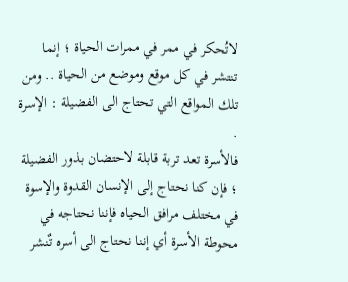لاتُحكر في ممر في ممرات الحياة ؛ إنما تنتشر في كل موقع وموضع من الحياة .. ومن تلك المواقع التي تحتاج الى الفضيلة : الإسرة .
فالأسرة تعد تربة قابلة لاحتضان بذور الفضيلة ؛ فإن كنا نحتاج إلى الإنسان القدوة والإسوة في مختلف مرافق الحياه فإننا نحتاجه في محوطة الأسرة أي إننا نحتاج الى أسره تٌنشر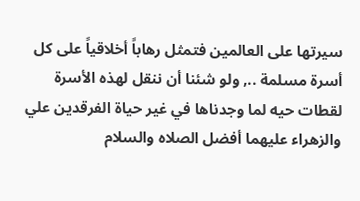سيرتها على العالمين فتمثل رهاباً أخلاقياً على كل أسرة مسلمة .., ولو شئنا أن ننقل لهذه الأسرة لقطات حيه لما وجدناها في غير حياة الفرقدين علي والزهراء عليهما أفضل الصلاه والسلام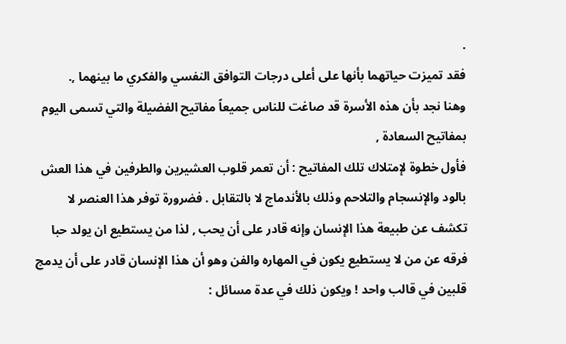.
فقد تميزت حياتهما بأنها على أعلى درجات التوافق النفسي والفكري ما بينهما ,.
وهنا نجد بأن هذه الأسرة قد صاغت للناس جميعاً مفاتيح الفضيلة والتي تسمى اليوم بمفاتيح السعادة ,
فأول خطوة لإمتلاك تلك المفاتيح : أن تعمر قلوب العشيرين والطرفين في هذا العش بالود والإنسجام والتلاحم وذلك بالأندماج لا بالتقابل . فضرورة توفر هذا العنصر لا تكشف عن طبيعة هذا الإنسان وإنه قادر على أن يحب , لذا من يستطيع ان يولد حبا فرقه عن من لا يستطيع يكون في المهاره والفن وهو أن هذا الإنسان قادر على أن يدمج قلبين في قالب واحد ! ويكون ذلك في عدة مسائل :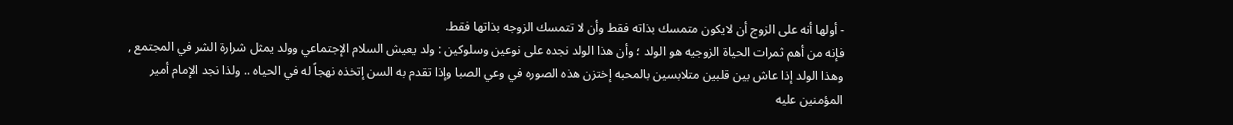- أولها أنه على الزوج أن لايكون متمسك بذاته فقط وأن لا تتمسك الزوجه بذاتها فقط.
فإنه من أهم ثمرات الحياة الزوجيه هو الولد ؛ وأن هذا الولد نجده على نوعين وسلوكين : ولد يعيش السلام الإجتماعي وولد يمثل شرارة الشر في المجتمع , وهذا الولد إذا عاش بين قلبين متلابسين بالمحبه إختزن هذه الصوره في وعي الصبا وإذا تقدم به السن إتخذه نهجاً له في الحياه .. ولذا نجد الإمام أمير المؤمنين عليه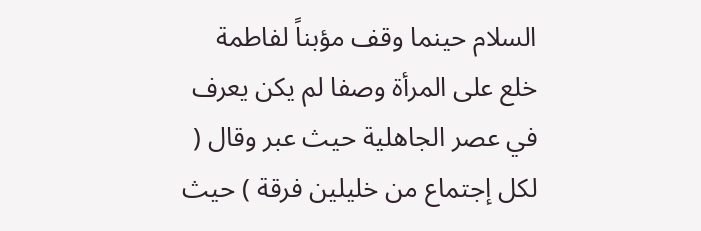السلام حينما وقف مؤبناً لفاطمة خلع على المرأة وصفا لم يكن يعرف في عصر الجاهلية حيث عبر وقال ( لكل إجتماع من خليلين فرقة ) حيث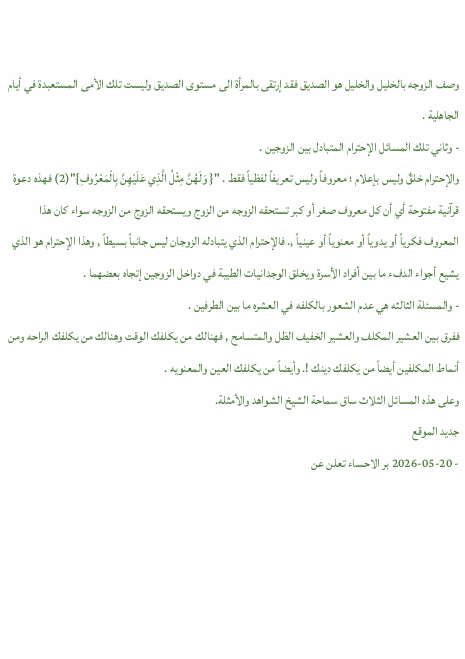وصف الزوجه بالخليل والخليل هو الصديق فقد إرتقى بالمرأة الى مستوى الصديق وليست تلك الأمى المستعبدة في أيام الجاهلية .
- وثاني تلك المسائل الإحترام المتبادل بين الزوجين .
والإحترام خلقٌ وليس بإعلام ؛ معروفاً وليس تعريفاً لفظياً فقط . "{ وَلَهُنَّ مِثْلُ الَّذِي عَلَيْهِنَّ بِالْمَعْرُوفِ}"(2) فهذه دعوة قرآنية مفتوحة أي أن كل معروف صغر أو كبر تستحقه الزوجه من الزوج ويستحقه الزوج من الزوجه سواء كان هذا المعروف فكرياً أو يدوياً أو معنوياً أو عينياً ,. فالإحترام الذي يتبادله الزوجان ليس جانباً بسيطاً , وهذا الإحترام هو الذي يشيع أجواء الدفء ما بين أفراد الأسرة ويخلق الوجدانيات الطيبة في دواخل الزوجين إتجاه بعضهما .
- والمسئلة الثالثه هي عدم الشعور بالكلفه في العشره ما بين الطرفين .
ففرق بين العشير المكلف والعشير الخفيف الظل والمتسامح , فهنالك من يكلفك الوقت وهنالك من يكلفك الراحه ومن أنماط المكلفين أيضاً من يكلفك دينك !. وأيضاً من يكلفك العين والمعنويه .
وعلى هذه المسائل الثلاث ساق سماحة الشيخ الشواهد والأمثلة.
جديد الموقع
- 2026-05-20 بر الاحساء تعلن عن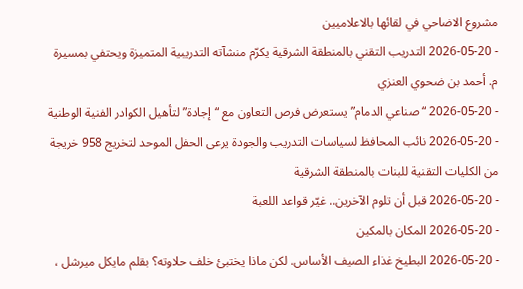مشروع الاضاحي في لقائها بالاعلاميين
- 2026-05-20 التدريب التقني بالمنطقة الشرقية يكرّم منشآته التدريبية المتميزة ويحتفي بمسيرة م. أحمد بن ضحوي العنزي
- 2026-05-20 “صناعي الدمام” يستعرض فرص التعاون مع “إجادة” لتأهيل الكوادر الفنية الوطنية
- 2026-05-20 نائب المحافظ لسياسات التدريب والجودة يرعى الحفل الموحد لتخريج 958 خريجة من الكليات التقنية للبنات بالمنطقة الشرقية
- 2026-05-20 قبل أن تلوم الآخرين.. غيّر قواعد اللعبة
- 2026-05-20 المكان بالمكين
- 2026-05-20 البطيخ غذاء الصيف الأساس. لكن ماذا يختبئ خلف حلاوته؟ بقلم مايكل ميرشل ،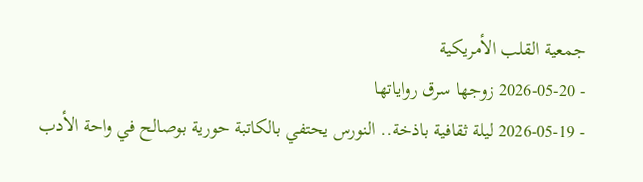جمعية القلب الأمريكية
- 2026-05-20 زوجها سرق رواياتها
- 2026-05-19 ليلة ثقافية باذخة.. النورس يحتفي بالكاتبة حورية بوصالح في واحة الأدب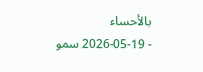بالأحساء
- 2026-05-19 سمو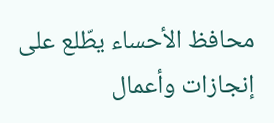محافظ الأحساء يطّلع على إنجازات وأعمال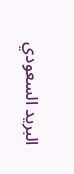البريد السعودي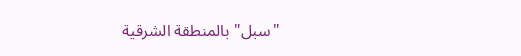"سبل" بالمنطقة الشرقية